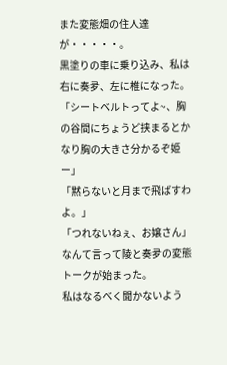また変態畑の住人達が・・・・・。
黒塗りの車に乗り込み、私は右に奏夛、左に椎になった。
「シートベルトってよ~、胸の谷間にちょうど挟まるとかなり胸の大きさ分かるぞ姫ー」
「黙らないと月まで飛ばすわよ。」
「つれないねぇ、お嬢さん」なんて言って陵と奏夛の変態トークが始まった。
私はなるべく聞かないよう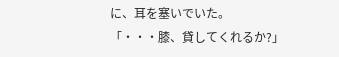に、耳を塞いでいた。
「・・・膝、貸してくれるか?」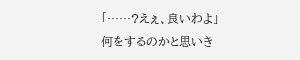「……?えぇ、良いわよ」
何をするのかと思いき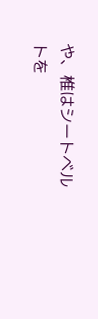や、椎はシートベルトを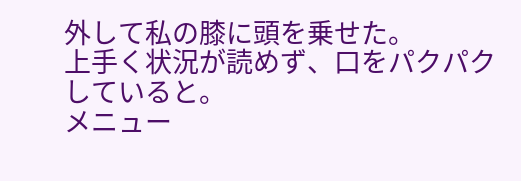外して私の膝に頭を乗せた。
上手く状況が読めず、口をパクパクしていると。
メニュー